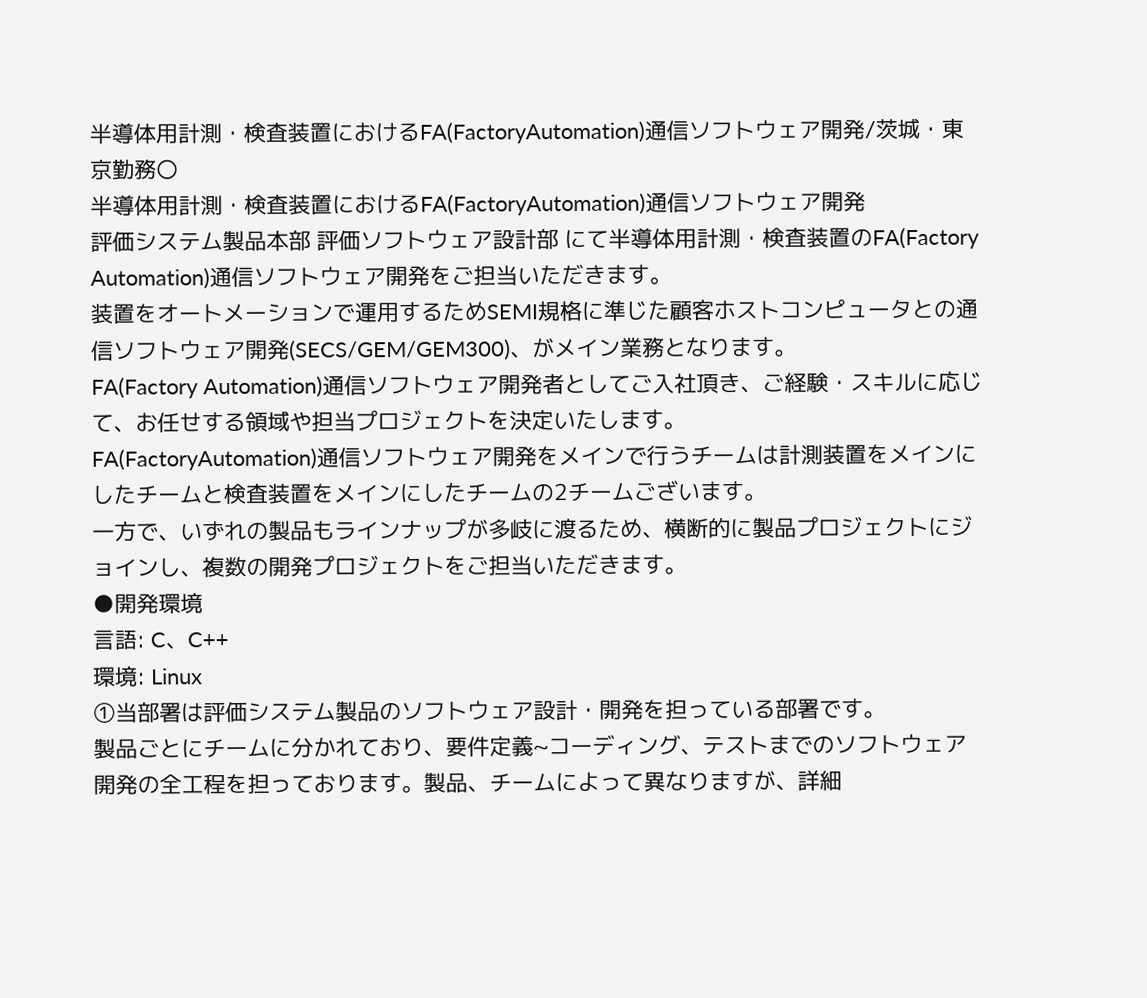半導体用計測・検査装置におけるFA(FactoryAutomation)通信ソフトウェア開発/茨城・東京勤務〇
半導体用計測・検査装置におけるFA(FactoryAutomation)通信ソフトウェア開発
評価システム製品本部 評価ソフトウェア設計部 にて半導体用計測・検査装置のFA(Factory Automation)通信ソフトウェア開発をご担当いただきます。
装置をオートメーションで運用するためSEMI規格に準じた顧客ホストコンピュータとの通信ソフトウェア開発(SECS/GEM/GEM300)、がメイン業務となります。
FA(Factory Automation)通信ソフトウェア開発者としてご入社頂き、ご経験・スキルに応じて、お任せする領域や担当プロジェクトを決定いたします。
FA(FactoryAutomation)通信ソフトウェア開発をメインで行うチームは計測装置をメインにしたチームと検査装置をメインにしたチームの2チームございます。
一方で、いずれの製品もラインナップが多岐に渡るため、横断的に製品プロジェクトにジョインし、複数の開発プロジェクトをご担当いただきます。
●開発環境
言語: C、C++
環境: Linux
①当部署は評価システム製品のソフトウェア設計・開発を担っている部署です。
製品ごとにチームに分かれており、要件定義~コーディング、テストまでのソフトウェア開発の全工程を担っております。製品、チームによって異なりますが、詳細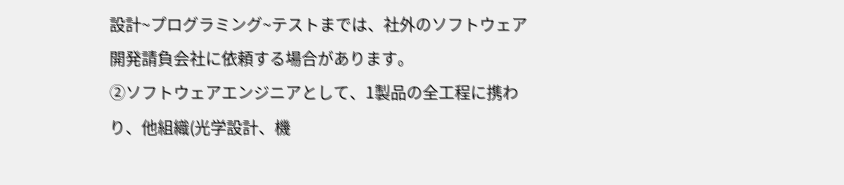設計~プログラミング~テストまでは、社外のソフトウェア開発請負会社に依頼する場合があります。
②ソフトウェアエンジニアとして、1製品の全工程に携わり、他組織(光学設計、機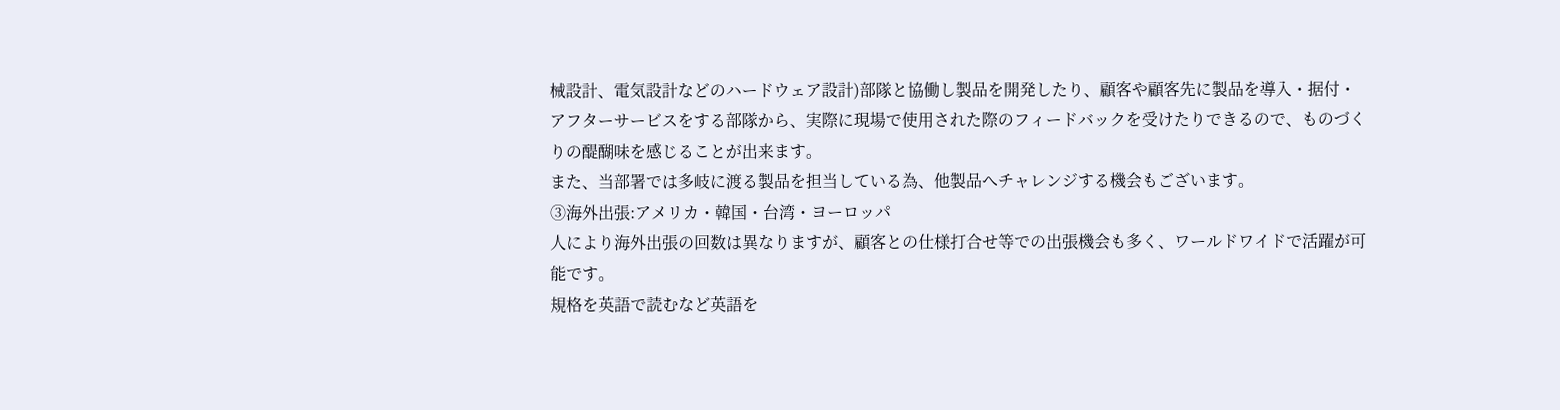械設計、電気設計などのハードウェア設計)部隊と協働し製品を開発したり、顧客や顧客先に製品を導入・据付・アフターサービスをする部隊から、実際に現場で使用された際のフィードバックを受けたりできるので、ものづくりの醍醐味を感じることが出来ます。
また、当部署では多岐に渡る製品を担当している為、他製品へチャレンジする機会もございます。
③海外出張:アメリカ・韓国・台湾・ヨーロッパ
人により海外出張の回数は異なりますが、顧客との仕様打合せ等での出張機会も多く、ワールドワイドで活躍が可能です。
規格を英語で読むなど英語を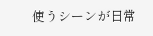使うシーンが日常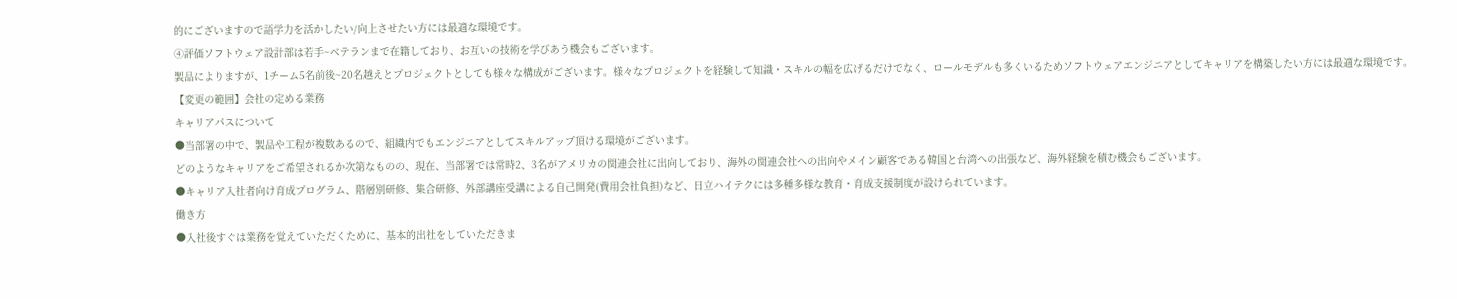的にございますので語学力を活かしたい/向上させたい方には最適な環境です。
④評価ソフトウェア設計部は若手~ベテランまで在籍しており、お互いの技術を学びあう機会もございます。
製品によりますが、1チーム5名前後~20名越えとプロジェクトとしても様々な構成がございます。様々なプロジェクトを経験して知識・スキルの幅を広げるだけでなく、ロールモデルも多くいるためソフトウェアエンジニアとしてキャリアを構築したい方には最適な環境です。
【変更の範囲】会社の定める業務
キャリアパスについて
●当部署の中で、製品や工程が複数あるので、組織内でもエンジニアとしてスキルアップ頂ける環境がございます。
どのようなキャリアをご希望されるか次第なものの、現在、当部署では常時2、3名がアメリカの関連会社に出向しており、海外の関連会社への出向やメイン顧客である韓国と台湾への出張など、海外経験を積む機会もございます。
●キャリア入社者向け育成プログラム、階層別研修、集合研修、外部講座受講による自己開発(費用会社負担)など、日立ハイテクには多種多様な教育・育成支援制度が設けられています。
働き方
●入社後すぐは業務を覚えていただくために、基本的出社をしていただきま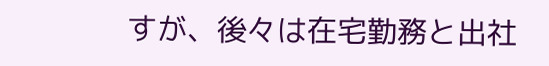すが、後々は在宅勤務と出社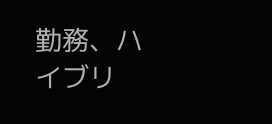勤務、ハイブリ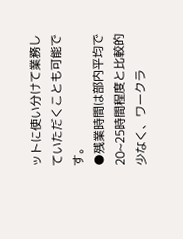ットに使い分けて業務していただくことも可能です。
●残業時間は部内平均で20~25時間程度と比較的少なく、ワークラ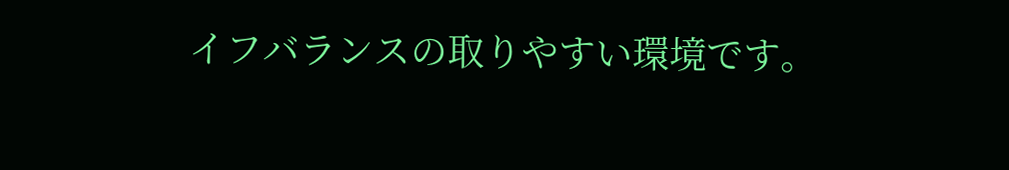イフバランスの取りやすい環境です。